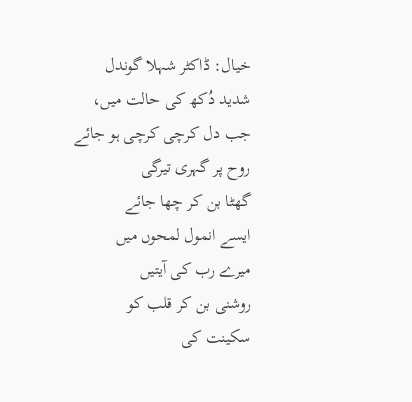خیال: ڈاکٹر شہلا گوندل
شدید دُکھ کی حالت میں،
جب دل کرچی کرچی ہو جائے
روح پر گہری تیرگی
گھٹا بن کر چھا جائے
ایسے انمول لمحوں میں
میرے رب کی آیتیں
روشنی بن کر قلب کو
سکینت کی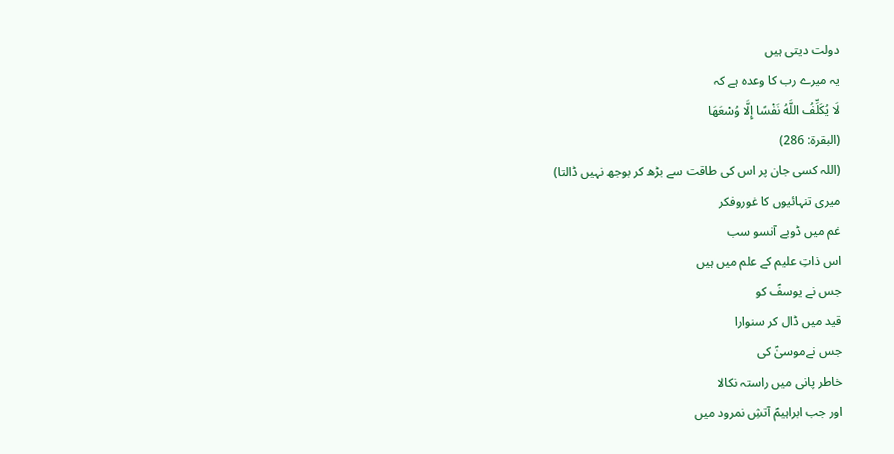دولت دیتی ہیں
یہ میرے رب کا وعدہ ہے کہ
لَا يُكَلِّفُ اللَّهُ نَفْسًا إِلَّا وُسْعَهَا
(البقرة: 286)
(اللہ کسی جان پر اس کی طاقت سے بڑھ کر بوجھ نہیں ڈالتا)
میری تنہائیوں کا غوروفکر
غم میں ڈوبے آنسو سب
اس ذاتِ علیم کے علم میں ہیں
جس نے یوسفؑ کو
قید میں ڈال کر سنوارا
جس نےموسیٰؑ کی
خاطر پانی میں راستہ نکالا
اور جب ابراہیمؑ آتشِ نمرود میں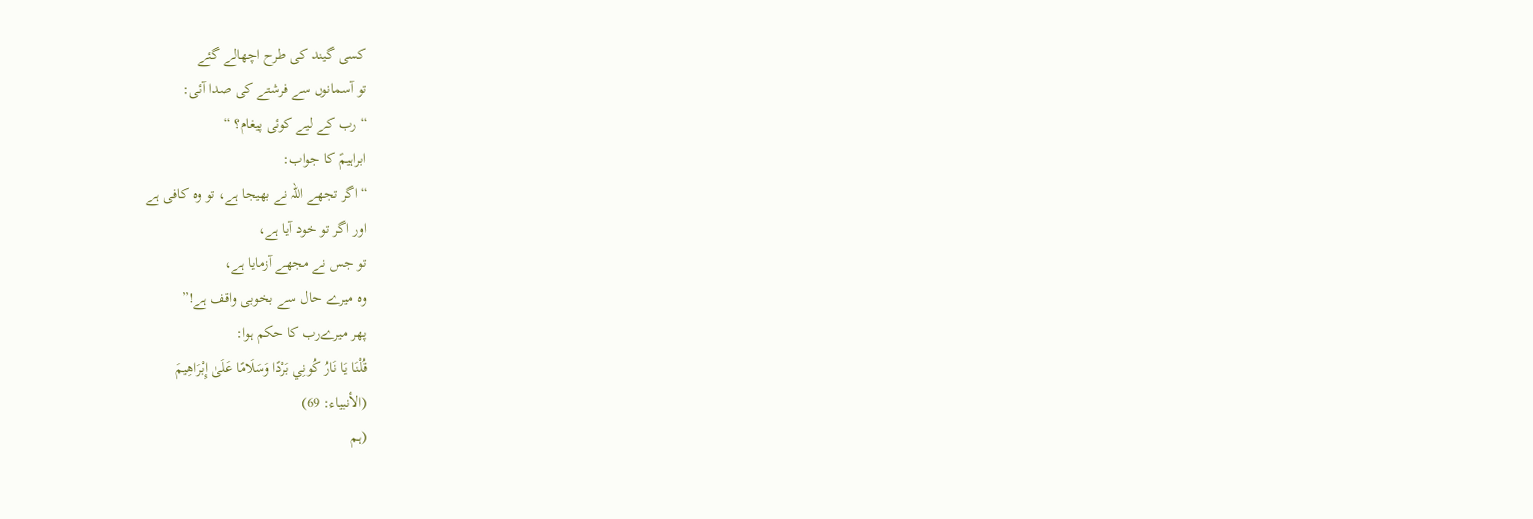کسی گیند کی طرح اچھالے گئے
تو آسمانوں سے فرشتے کی صدا آئی:
“رب کے لیے کوئی پیغام؟ “
ابراہیمؑ کا جواب:
“اگر تجھے اللہ نے بھیجا ہے، تو وہ کافی ہے
اور اگر تو خود آیا ہے،
تو جس نے مجھے آزمایا ہے،
وہ میرے حال سے بخوبی واقف ہے!”
پھر میرےرب کا حکم ہوا:
قُلْنَا يَا نَارُ كُونِي بَرْدًا وَسَلَامًا عَلَىٰ إِبْرَاهِيمَ
(الأنبياء: 69)
(ہم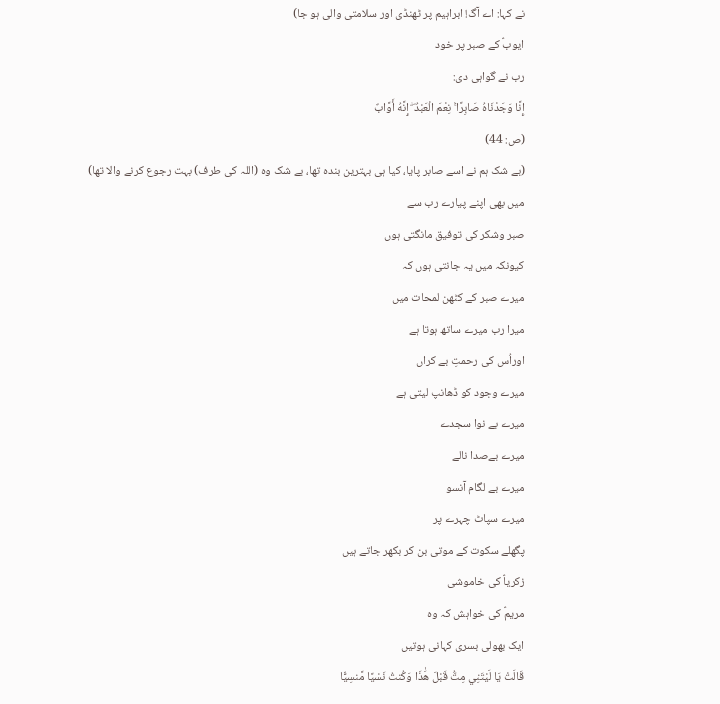نے کہا: اے آگ! ابراہیم پر ٹھنڈی اور سلامتی والی ہو جا)
ایوبؑ کے صبر پر خود
رب نے گواہی دی:
إِنَّا وَجَدْنَاهُ صَابِرًا ۚ نِعْمَ الْعَبْدُ ۖ إِنَّهُ أَوَّابٌ
(ص: 44)
(بے شک ہم نے اسے صابر پایا، کیا ہی بہترین بندہ تھا، بے شک وہ (اللہ کی طرف) بہت رجوع کرنے والا تھا)
میں بھی اپنے پیارے رب سے
صبر وشکر کی توفیق مانگتی ہوں
کیونکہ میں یہ جانتی ہوں کہ
میرے صبر کے کٹھن لمحات میں
میرا رب میرے ساتھ ہوتا ہے
اوراُس کی رحمتِ بے کراں
میرے وجود کو ڈھانپ لیتی ہے
میرے بے نوا سجدے
میرے بےصدا نالے
میرے بے لگام آنسو
میرے سپاٹ چہرے پر
پگھلے سکوت کے موتی بن کر بکھر جاتے ہیں
زکریاؑ کی خاموشی
مریمؑ کی خواہش کہ وہ
ایک بھولی بسری کہانی ہوتیں
قَالَتْ يَا لَيْتَنِي مِتُّ قَبْلَ هَٰذَا وَكُنتُ نَسْيًا مَّنسِيًّا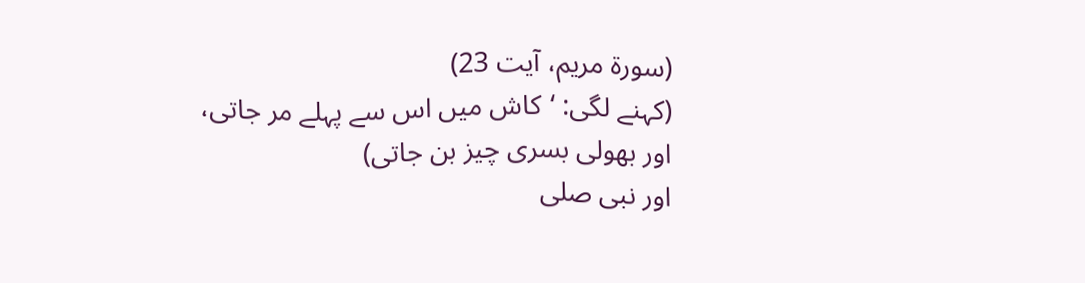(سورة مريم، آیت 23)
(کہنے لگی: ‘کاش میں اس سے پہلے مر جاتی،
اور بھولی بسری چیز بن جاتی)
اور نبی صلى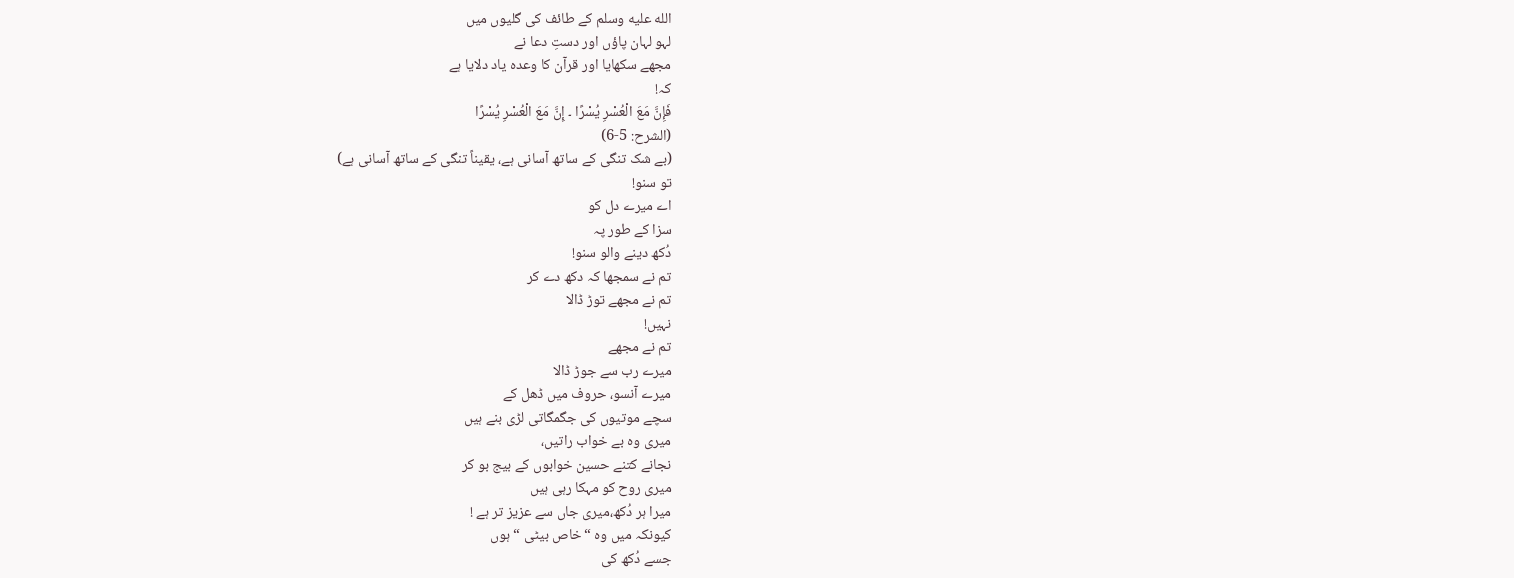الله عليه وسلم کے طائف کی گلیوں میں
لہو لہان پاؤں اور دستِ دعا نے
مجھے سکھایا اور قرآن کا وعدہ یاد دلایا ہے
کہ!
فَإِنَّ مَعَ الْعُسْرِ يُسْرًا ۔ إِنَّ مَعَ الْعُسْرِ يُسْرًا
(الشرح: 5-6)
(بے شک تنگی کے ساتھ آسانی ہے، یقیناً تنگی کے ساتھ آسانی ہے)
تو سنو!
اے میرے دل کو
سزا کے طور پہ
دُکھ دینے والو سنو!
تم نے سمجھا کہ دکھ دے کر
تم نے مجھے توڑ ڈالا
نہیں!
تم نے مجھے
میرے رب سے جوڑ ڈالا
میرے آنسو، حروف میں ڈھل کے
سچے موتیوں کی جگمگاتی لڑی بنے ہیں
میری وہ بے خواب راتیں،
نجانے کتنے حسین خوابوں کے بیج بو کر
میری روح کو مہکا رہی ہیں
میرا ہر دُکھ،میری جاں سے عزیز تر ہے !
کیونکہ میں وہ “خاص بیٹی “ ہوں
جسے دُکھ کی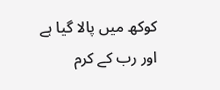کوکھ میں پالا گیا ہے
اور رب کے کرم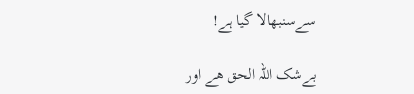سےسنبھالا گیا ہے!

بےشک اللہ الحق ھے اور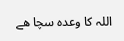اللہ کا وعدہ سچا ھے